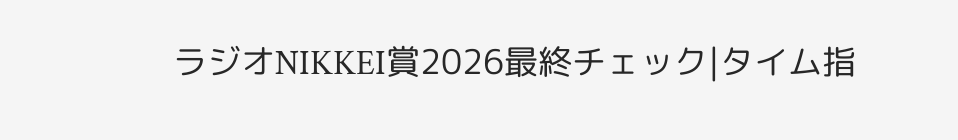ラジオNIKKEI賞2026最終チェック|タイム指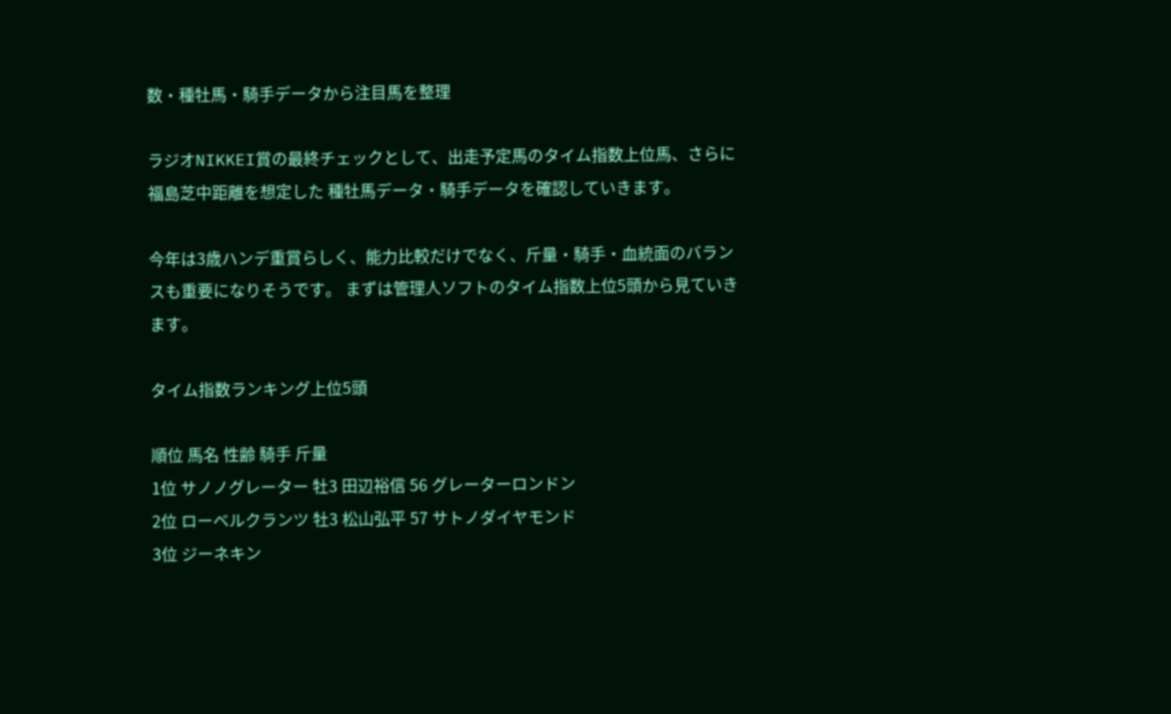数・種牡馬・騎手データから注目馬を整理

ラジオNIKKEI賞の最終チェックとして、出走予定馬のタイム指数上位馬、さらに福島芝中距離を想定した 種牡馬データ・騎手データを確認していきます。

今年は3歳ハンデ重賞らしく、能力比較だけでなく、斤量・騎手・血統面のバランスも重要になりそうです。 まずは管理人ソフトのタイム指数上位5頭から見ていきます。

タイム指数ランキング上位5頭

順位 馬名 性齢 騎手 斤量
1位 サノノグレーター 牡3 田辺裕信 56 グレーターロンドン
2位 ローベルクランツ 牡3 松山弘平 57 サトノダイヤモンド
3位 ジーネキン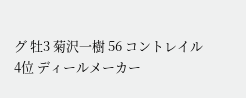グ 牡3 菊沢一樹 56 コントレイル
4位 ディールメーカー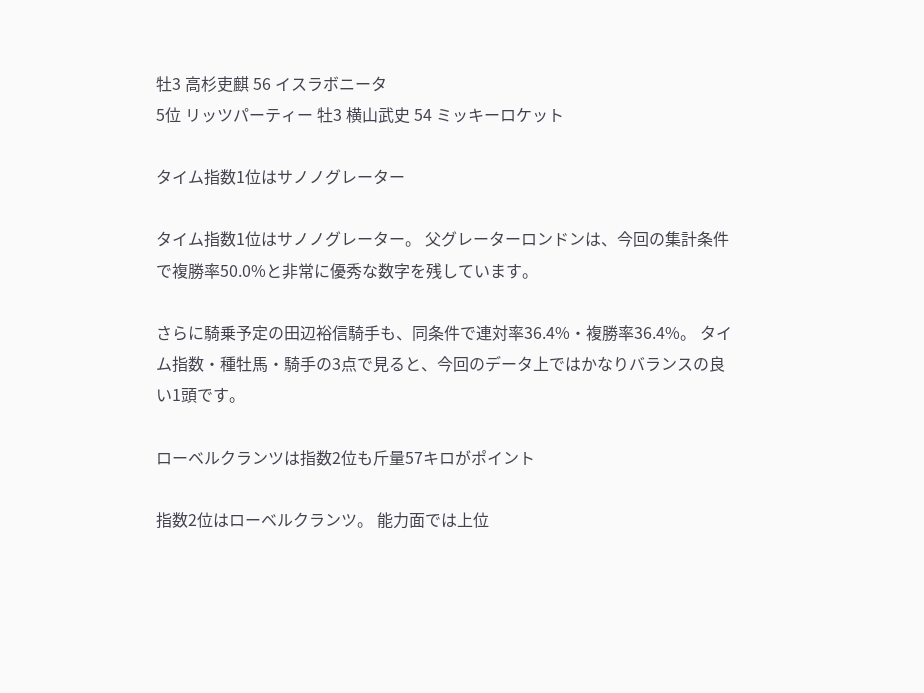牡3 高杉吏麒 56 イスラボニータ
5位 リッツパーティー 牡3 横山武史 54 ミッキーロケット

タイム指数1位はサノノグレーター

タイム指数1位はサノノグレーター。 父グレーターロンドンは、今回の集計条件で複勝率50.0%と非常に優秀な数字を残しています。

さらに騎乗予定の田辺裕信騎手も、同条件で連対率36.4%・複勝率36.4%。 タイム指数・種牡馬・騎手の3点で見ると、今回のデータ上ではかなりバランスの良い1頭です。

ローベルクランツは指数2位も斤量57キロがポイント

指数2位はローベルクランツ。 能力面では上位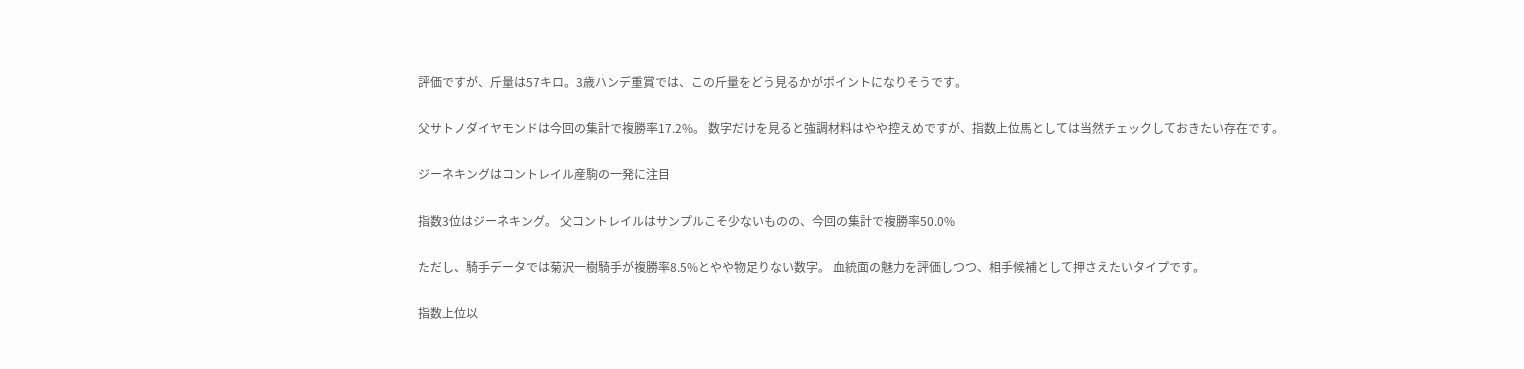評価ですが、斤量は57キロ。3歳ハンデ重賞では、この斤量をどう見るかがポイントになりそうです。

父サトノダイヤモンドは今回の集計で複勝率17.2%。 数字だけを見ると強調材料はやや控えめですが、指数上位馬としては当然チェックしておきたい存在です。

ジーネキングはコントレイル産駒の一発に注目

指数3位はジーネキング。 父コントレイルはサンプルこそ少ないものの、今回の集計で複勝率50.0%

ただし、騎手データでは菊沢一樹騎手が複勝率8.5%とやや物足りない数字。 血統面の魅力を評価しつつ、相手候補として押さえたいタイプです。

指数上位以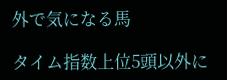外で気になる馬

タイム指数上位5頭以外に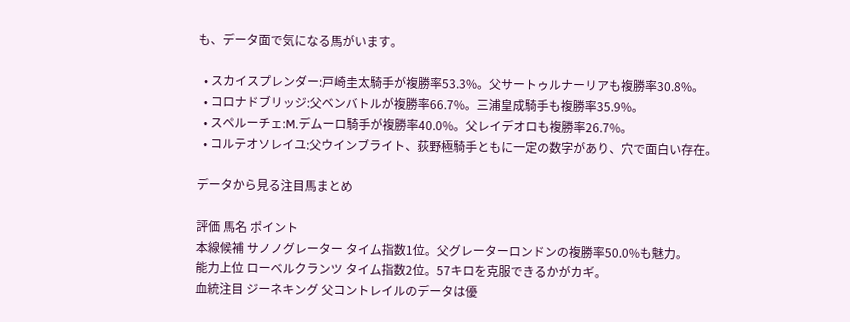も、データ面で気になる馬がいます。

  • スカイスプレンダー:戸崎圭太騎手が複勝率53.3%。父サートゥルナーリアも複勝率30.8%。
  • コロナドブリッジ:父ベンバトルが複勝率66.7%。三浦皇成騎手も複勝率35.9%。
  • スペルーチェ:M.デムーロ騎手が複勝率40.0%。父レイデオロも複勝率26.7%。
  • コルテオソレイユ:父ウインブライト、荻野極騎手ともに一定の数字があり、穴で面白い存在。

データから見る注目馬まとめ

評価 馬名 ポイント
本線候補 サノノグレーター タイム指数1位。父グレーターロンドンの複勝率50.0%も魅力。
能力上位 ローベルクランツ タイム指数2位。57キロを克服できるかがカギ。
血統注目 ジーネキング 父コントレイルのデータは優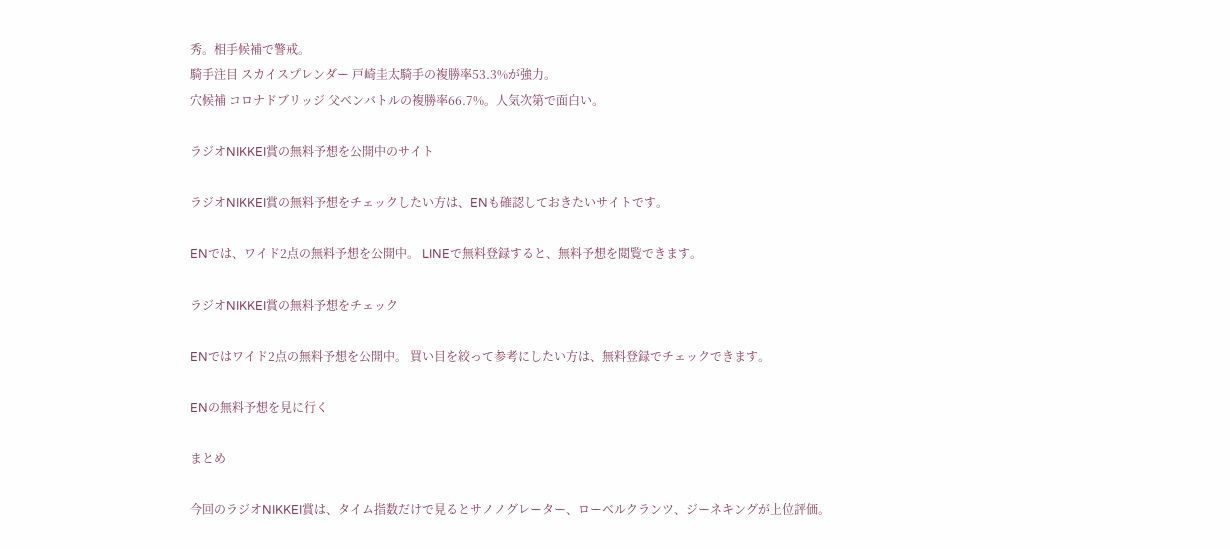秀。相手候補で警戒。
騎手注目 スカイスプレンダー 戸崎圭太騎手の複勝率53.3%が強力。
穴候補 コロナドブリッジ 父ベンバトルの複勝率66.7%。人気次第で面白い。

ラジオNIKKEI賞の無料予想を公開中のサイト

ラジオNIKKEI賞の無料予想をチェックしたい方は、ENも確認しておきたいサイトです。

ENでは、ワイド2点の無料予想を公開中。 LINEで無料登録すると、無料予想を閲覧できます。

ラジオNIKKEI賞の無料予想をチェック

ENではワイド2点の無料予想を公開中。 買い目を絞って参考にしたい方は、無料登録でチェックできます。

ENの無料予想を見に行く

まとめ

今回のラジオNIKKEI賞は、タイム指数だけで見るとサノノグレーター、ローベルクランツ、ジーネキングが上位評価。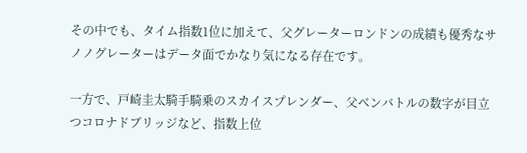その中でも、タイム指数1位に加えて、父グレーターロンドンの成績も優秀なサノノグレーターはデータ面でかなり気になる存在です。

一方で、戸崎圭太騎手騎乗のスカイスプレンダー、父ベンバトルの数字が目立つコロナドブリッジなど、指数上位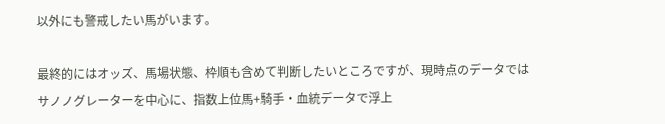以外にも警戒したい馬がいます。

最終的にはオッズ、馬場状態、枠順も含めて判断したいところですが、現時点のデータでは サノノグレーターを中心に、指数上位馬+騎手・血統データで浮上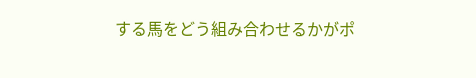する馬をどう組み合わせるかがポ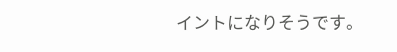イントになりそうです。